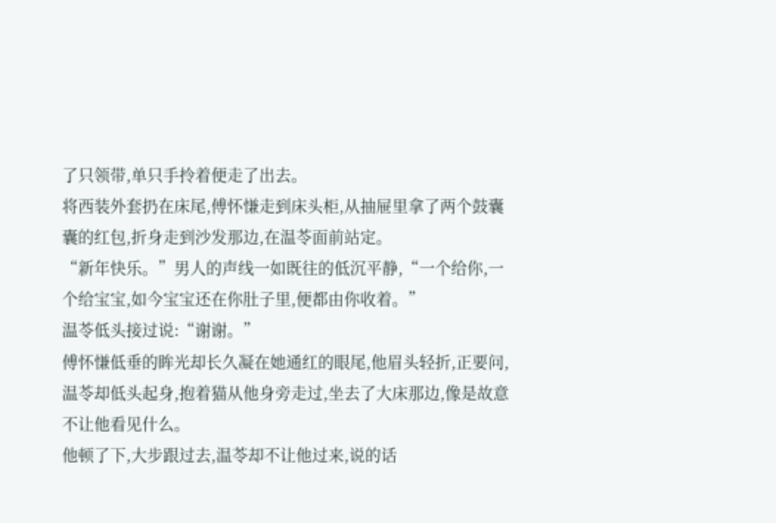了只领带,单只手拎着便走了出去。
将西装外套扔在床尾,傅怀慊走到床头柜,从抽屉里拿了两个鼓囊囊的红包,折身走到沙发那边,在温苓面前站定。
“新年快乐。”男人的声线一如既往的低沉平静,“一个给你,一个给宝宝,如今宝宝还在你肚子里,便都由你收着。”
温苓低头接过说:“谢谢。”
傅怀慊低垂的眸光却长久凝在她通红的眼尾,他眉头轻折,正要问,温苓却低头起身,抱着猫从他身旁走过,坐去了大床那边,像是故意不让他看见什么。
他顿了下,大步跟过去,温苓却不让他过来,说的话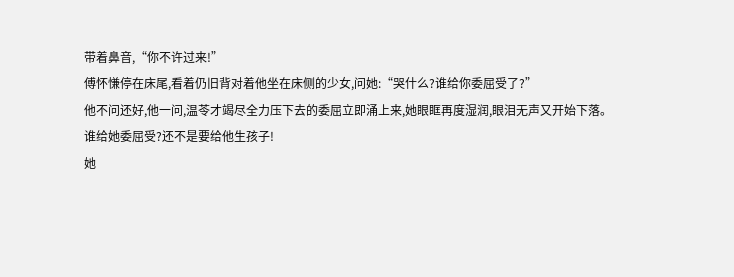带着鼻音,“你不许过来!”
傅怀慊停在床尾,看着仍旧背对着他坐在床侧的少女,问她:“哭什么?谁给你委屈受了?”
他不问还好,他一问,温苓才竭尽全力压下去的委屈立即涌上来,她眼眶再度湿润,眼泪无声又开始下落。
谁给她委屈受?还不是要给他生孩子!
她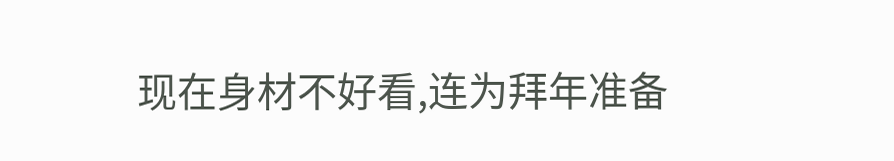现在身材不好看,连为拜年准备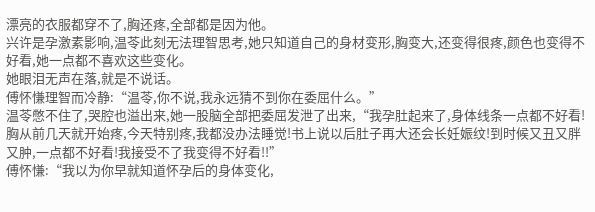漂亮的衣服都穿不了,胸还疼,全部都是因为他。
兴许是孕激素影响,温苓此刻无法理智思考,她只知道自己的身材变形,胸变大,还变得很疼,颜色也变得不好看,她一点都不喜欢这些变化。
她眼泪无声在落,就是不说话。
傅怀慊理智而冷静:“温苓,你不说,我永远猜不到你在委屈什么。”
温苓憋不住了,哭腔也溢出来,她一股脑全部把委屈发泄了出来,“我孕肚起来了,身体线条一点都不好看!胸从前几天就开始疼,今天特别疼,我都没办法睡觉!书上说以后肚子再大还会长妊娠纹!到时候又丑又胖又肿,一点都不好看!我接受不了我变得不好看!!”
傅怀慊:“我以为你早就知道怀孕后的身体变化,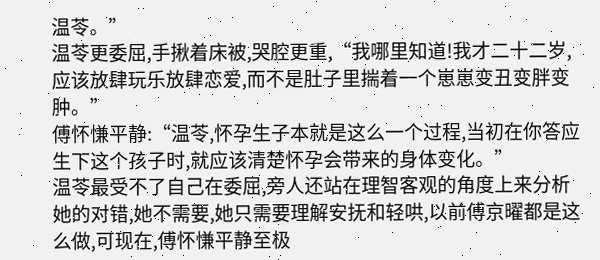温苓。”
温苓更委屈,手揪着床被,哭腔更重,“我哪里知道!我才二十二岁,应该放肆玩乐放肆恋爱,而不是肚子里揣着一个崽崽变丑变胖变肿。”
傅怀慊平静:“温苓,怀孕生子本就是这么一个过程,当初在你答应生下这个孩子时,就应该清楚怀孕会带来的身体变化。”
温苓最受不了自己在委屈,旁人还站在理智客观的角度上来分析她的对错,她不需要,她只需要理解安抚和轻哄,以前傅京曜都是这么做,可现在,傅怀慊平静至极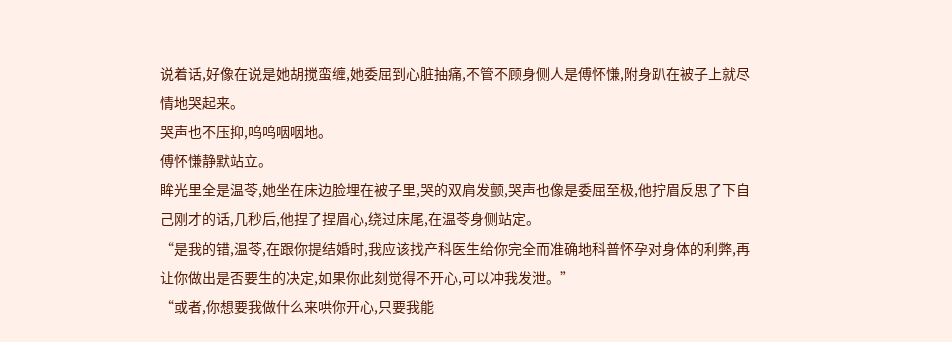说着话,好像在说是她胡搅蛮缠,她委屈到心脏抽痛,不管不顾身侧人是傅怀慊,附身趴在被子上就尽情地哭起来。
哭声也不压抑,呜呜咽咽地。
傅怀慊静默站立。
眸光里全是温苓,她坐在床边脸埋在被子里,哭的双肩发颤,哭声也像是委屈至极,他拧眉反思了下自己刚才的话,几秒后,他捏了捏眉心,绕过床尾,在温苓身侧站定。
“是我的错,温苓,在跟你提结婚时,我应该找产科医生给你完全而准确地科普怀孕对身体的利弊,再让你做出是否要生的决定,如果你此刻觉得不开心,可以冲我发泄。”
“或者,你想要我做什么来哄你开心,只要我能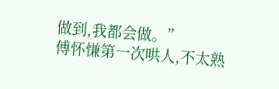做到,我都会做。”
傅怀慊第一次哄人,不太熟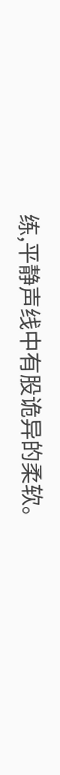练,平静声线中有股诡异的柔软。